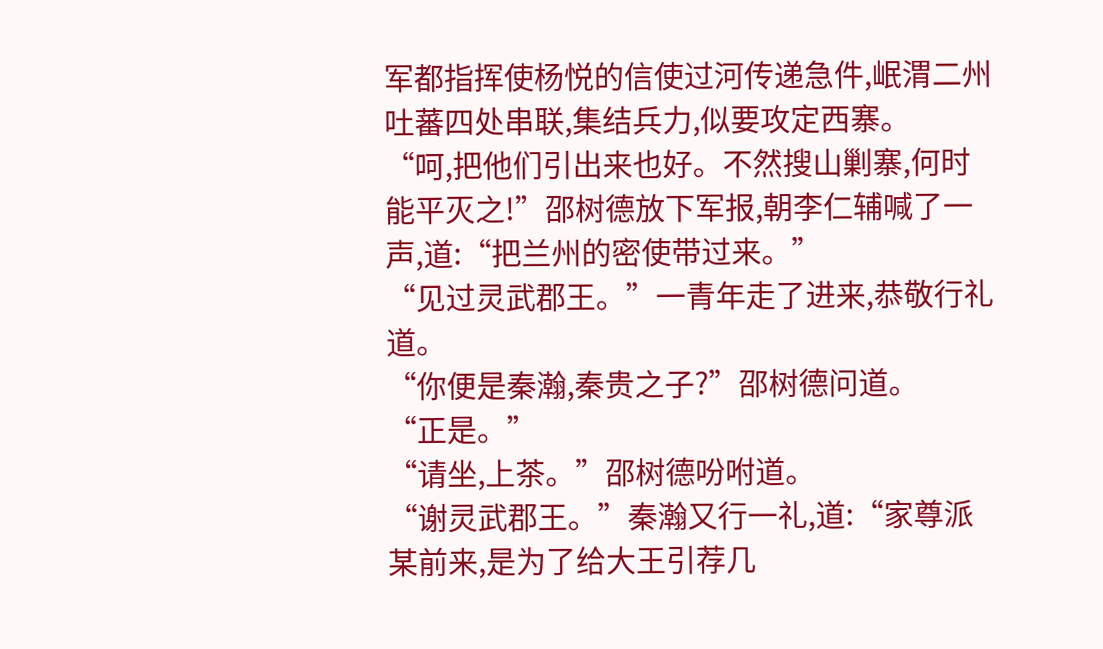军都指挥使杨悦的信使过河传递急件,岷渭二州吐蕃四处串联,集结兵力,似要攻定西寨。
“呵,把他们引出来也好。不然搜山剿寨,何时能平灭之!”邵树德放下军报,朝李仁辅喊了一声,道:“把兰州的密使带过来。”
“见过灵武郡王。”一青年走了进来,恭敬行礼道。
“你便是秦瀚,秦贵之子?”邵树德问道。
“正是。”
“请坐,上茶。”邵树德吩咐道。
“谢灵武郡王。”秦瀚又行一礼,道:“家尊派某前来,是为了给大王引荐几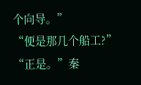个向导。”
“便是那几个船工?”
“正是。”秦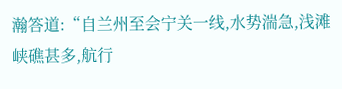瀚答道:“自兰州至会宁关一线,水势湍急,浅滩峡礁甚多,航行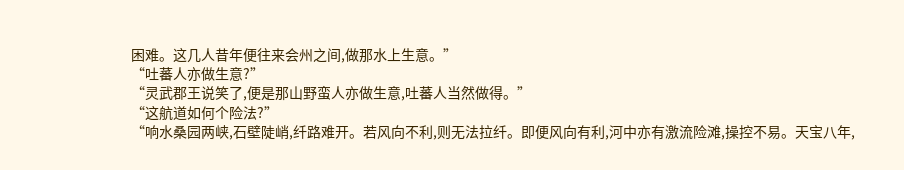困难。这几人昔年便往来会州之间,做那水上生意。”
“吐蕃人亦做生意?”
“灵武郡王说笑了,便是那山野蛮人亦做生意,吐蕃人当然做得。”
“这航道如何个险法?”
“响水桑园两峡,石壁陡峭,纤路难开。若风向不利,则无法拉纤。即便风向有利,河中亦有激流险滩,操控不易。天宝八年,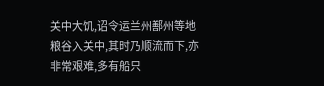关中大饥,诏令运兰州鄯州等地粮谷入关中,其时乃顺流而下,亦非常艰难,多有船只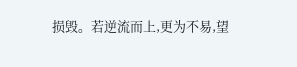损毁。若逆流而上,更为不易,望